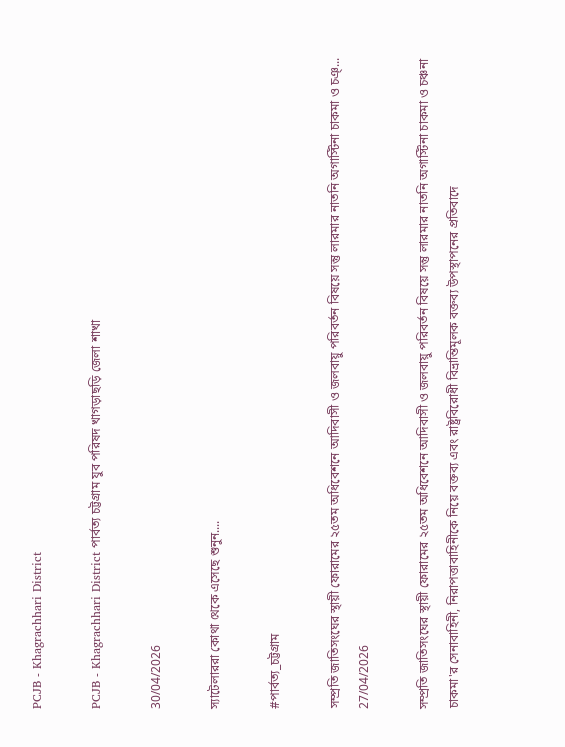PCJB - Khagrachhari District

PCJB - Khagrachhari District পার্বত্য চট্টগ্রাম যুব পরিষদ খাগড়াছড়ি জেলা শাখা

30/04/2026

স্যাটেলাররা কোথা থেকে এসেছে শুনুন....

#পার্বত্য_চট্টগ্রাম

সম্প্রতি জাতিসংঘের স্থায়ী ফোরামের ২৫তম অধিবেশনে আদিবাসী ও জলবায়ু পরিবর্তন বিষয়ে সন্তু লারমার নাতনি অগাস্টিনা চাকমা ও চঞ্...
27/04/2026

সম্প্রতি জাতিসংঘের স্থায়ী ফোরামের ২৫তম অধিবেশনে আদিবাসী ও জলবায়ু পরিবর্তন বিষয়ে সন্তু লারমার নাতনি অগাস্টিনা চাকমা ও চঞ্চনা চাকমা'র সেনাবাহিনী, নিরাপত্তাবাহিনীকে নিয়ে বক্তব্য এবং রাষ্ট্রবিরোধী বিভ্রান্তিমূলক বক্তব‍্য উপস্থাপনের প্রতিবাদে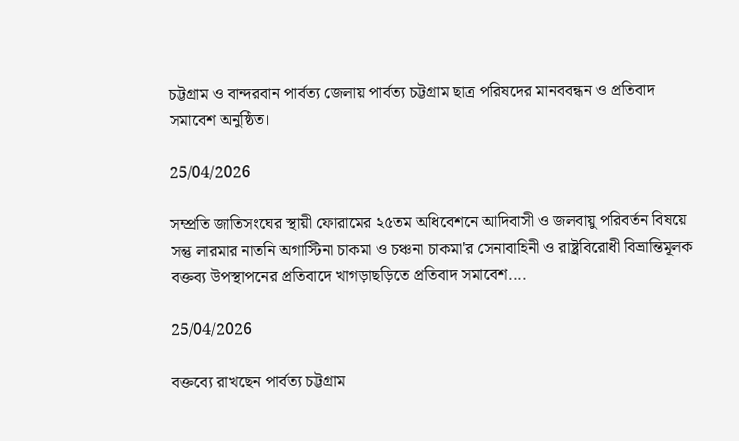চট্টগ্রাম ও বান্দরবান পার্বত্য জেলায় পার্বত্য চট্টগ্রাম ছাত্র পরিষদের মানববন্ধন ও প্রতিবাদ সমাবেশ অনুষ্ঠিত।

25/04/2026

সম্প্রতি জাতিসংঘের স্থায়ী ফোরামের ২৫তম অধিবেশনে আদিবাসী ও জলবায়ু পরিবর্তন বিষয়ে সন্তু লারমার নাতনি অগাস্টিনা চাকমা ও চঞ্চনা চাকমা'র সেনাবাহিনী ও রাষ্ট্রবিরোধী বিভ্রান্তিমূলক বক্তব‍্য উপস্থাপনের প্রতিবাদে খাগড়াছড়িতে প্রতিবাদ সমাবেশ....

25/04/2026

বক্তব্যে রাখছেন পার্বত্য চট্টগ্রাম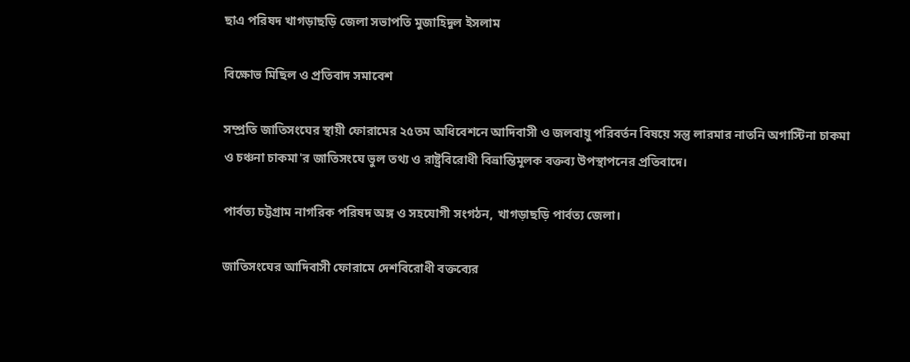ছাএ পরিষদ খাগড়াছড়ি জেলা সভাপতি মুজাহিদুল ইসলাম

বিক্ষোভ মিছিল ও প্রতিবাদ সমাবেশ

সম্প্রতি জাতিসংঘের স্থায়ী ফোরামের ২৫তম অধিবেশনে আদিবাসী ও জলবায়ু পরিবর্তন বিষয়ে সন্তু লারমার নাতনি অগাস্টিনা চাকমা ও চঞ্চনা চাকমা'র জাতিসংঘে ভুল তথ্য ও রাষ্ট্রবিরোধী বিভ্রান্তিমূলক বক্তব্য উপস্থাপনের প্রতিবাদে।

পার্বত্য চট্টগ্রাম নাগরিক পরিষদ অঙ্গ ও সহযোগী সংগঠন, খাগড়াছড়ি পার্বত্য জেলা।

জাতিসংঘের আদিবাসী ফোরামে দেশবিরোধী বক্তব্যের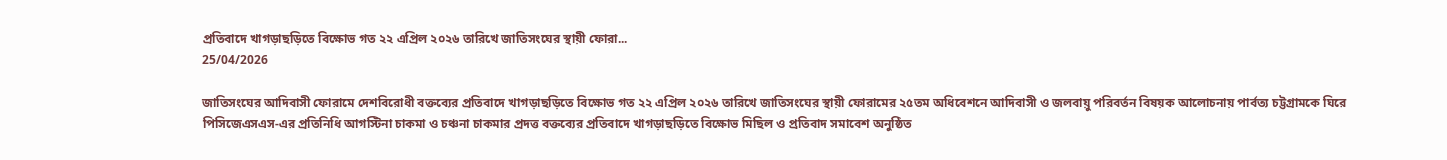প্রতিবাদে খাগড়াছড়িতে বিক্ষোভ গত ২২ এপ্রিল ২০২৬ তারিখে জাতিসংঘের স্থায়ী ফোরা...
25/04/2026

জাতিসংঘের আদিবাসী ফোরামে দেশবিরোধী বক্তব্যের প্রতিবাদে খাগড়াছড়িতে বিক্ষোভ গত ২২ এপ্রিল ২০২৬ তারিখে জাতিসংঘের স্থায়ী ফোরামের ২৫তম অধিবেশনে আদিবাসী ও জলবায়ু পরিবর্তন বিষয়ক আলোচনায় পার্বত্য চট্টগ্রামকে ঘিরে পিসিজেএসএস-এর প্রতিনিধি আগস্টিনা চাকমা ও চঞ্চনা চাকমার প্রদত্ত বক্তব্যের প্রতিবাদে খাগড়াছড়িতে বিক্ষোভ মিছিল ও প্রতিবাদ সমাবেশ অনুষ্ঠিত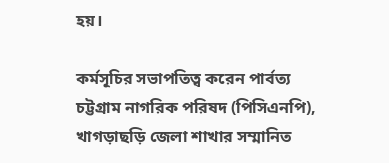হয়।

কর্মসূচির সভাপতিত্ব করেন পার্বত্য চট্টগ্রাম নাগরিক পরিষদ (পিসিএনপি), খাগড়াছড়ি জেলা শাখার সম্মানিত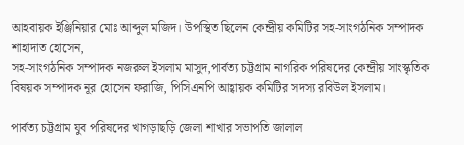আহবায়ক ইঞ্জিনিয়ার মোঃ আব্দুল মজিদ। উপস্থিত ছিলেন কেন্দ্রীয় কমিটির সহ-সাংগঠনিক সম্পাদক শাহাদাত হোসেন,
সহ-সাংগঠনিক সম্পাদক নজরুল ইসলাম মাসুদ,পার্বত্য চট্টগ্রাম নাগরিক পরিষদের কেন্দ্রীয় সাংস্কৃতিক বিষয়ক সম্পাদক নূর হোসেন ফরাজি, পিসিএনপি আহ্বায়ক কমিটির সদস্য রবিউল ইসলাম।

পার্বত্য চট্টগ্রাম যুব পরিষদের খাগড়াছড়ি জেলা শাখার সভাপতি জালাল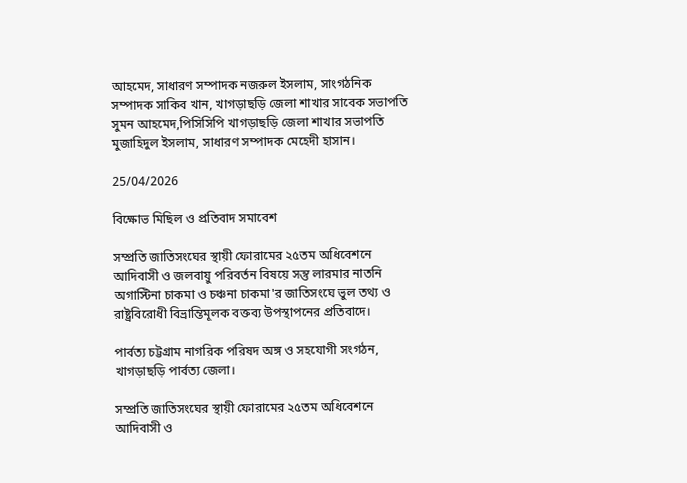আহমেদ, সাধারণ সম্পাদক নজরুল ইসলাম, সাংগঠনিক সম্পাদক সাকিব খান, খাগড়াছড়ি জেলা শাখার সাবেক সভাপতি সুমন আহমেদ,পিসিসিপি খাগড়াছড়ি জেলা শাখার সভাপতি মুজাহিদুল ইসলাম, সাধারণ সম্পাদক মেহেদী হাসান।

25/04/2026

বিক্ষোভ মিছিল ও প্রতিবাদ সমাবেশ

সম্প্রতি জাতিসংঘের স্থায়ী ফোরামের ২৫তম অধিবেশনে আদিবাসী ও জলবায়ু পরিবর্তন বিষয়ে সন্তু লারমার নাতনি অগাস্টিনা চাকমা ও চঞ্চনা চাকমা'র জাতিসংঘে ভুল তথ্য ও রাষ্ট্রবিরোধী বিভ্রান্তিমূলক বক্তব্য উপস্থাপনের প্রতিবাদে।

পার্বত্য চট্টগ্রাম নাগরিক পরিষদ অঙ্গ ও সহযোগী সংগঠন, খাগড়াছড়ি পার্বত্য জেলা।

সম্প্রতি জাতিসংঘের স্থায়ী ফোরামের ২৫তম অধিবেশনে আদিবাসী ও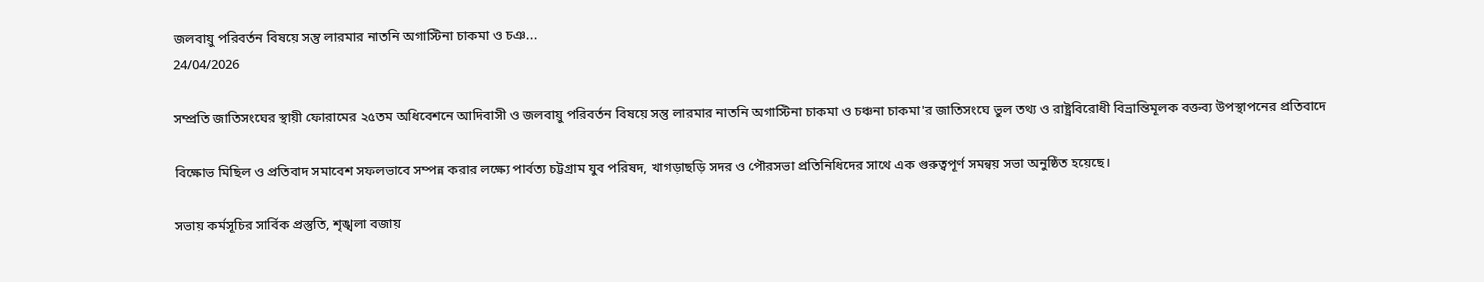জলবায়ু পরিবর্তন বিষয়ে সন্তু লারমার নাতনি অগাস্টিনা চাকমা ও চঞ...
24/04/2026

সম্প্রতি জাতিসংঘের স্থায়ী ফোরামের ২৫তম অধিবেশনে আদিবাসী ও জলবায়ু পরিবর্তন বিষয়ে সন্তু লারমার নাতনি অগাস্টিনা চাকমা ও চঞ্চনা চাকমা'র জাতিসংঘে ভুল তথ্য ও রাষ্ট্রবিরোধী বিভ্রান্তিমূলক বক্তব্য উপস্থাপনের প্রতিবাদে

বিক্ষোভ মিছিল ও প্রতিবাদ সমাবেশ সফলভাবে সম্পন্ন করার লক্ষ্যে পার্বত্য চট্টগ্রাম যুব পরিষদ, খাগড়াছড়ি সদর ও পৌরসভা প্রতিনিধিদের সাথে এক গুরুত্বপূর্ণ সমন্বয় সভা অনুষ্ঠিত হয়েছে।

সভায় কর্মসূচির সার্বিক প্রস্তুতি, শৃঙ্খলা বজায়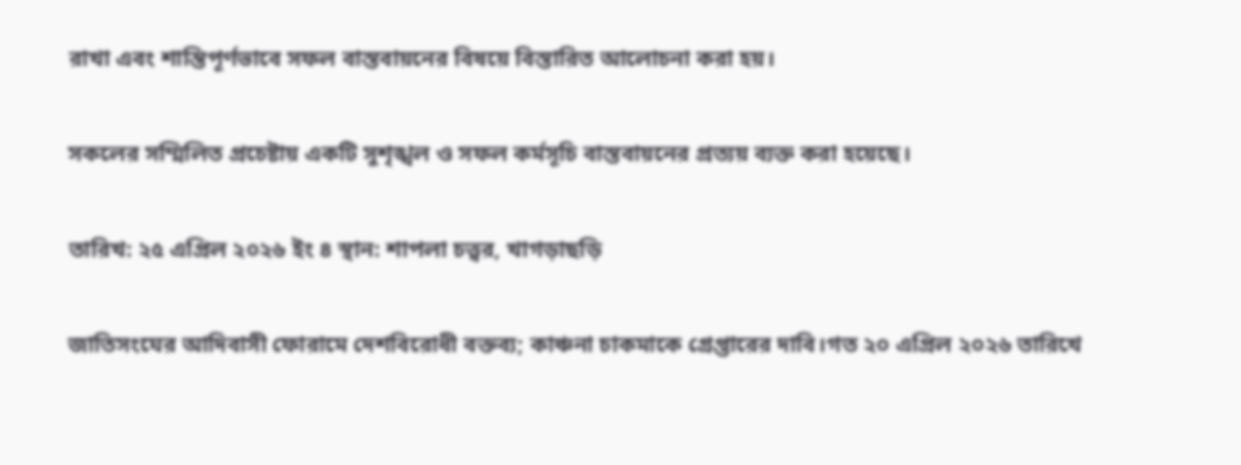রাখা এবং শান্তিপূর্ণভাবে সফল বাস্তবায়নের বিষয়ে বিস্তারিত আলোচনা করা হয়।

সকলের সম্মিলিত প্রচেষ্টায় একটি সুশৃঙ্খল ও সফল কর্মসূচি বাস্তবায়নের প্রত্যয় ব্যক্ত করা হয়েছে।

তারিখ: ২৫ এপ্রিল ২০২৬ ইং ৪ স্থান: শাপলা চত্ত্বর, খাগড়াছড়ি

জাতিসংঘের আদিবাসী ফোরামে দেশবিরোধী বক্তব্য; কাঞ্চনা চাকমাকে গ্রেপ্তারের দাবি।গত ২০ এপ্রিল ২০২৬ তারিখে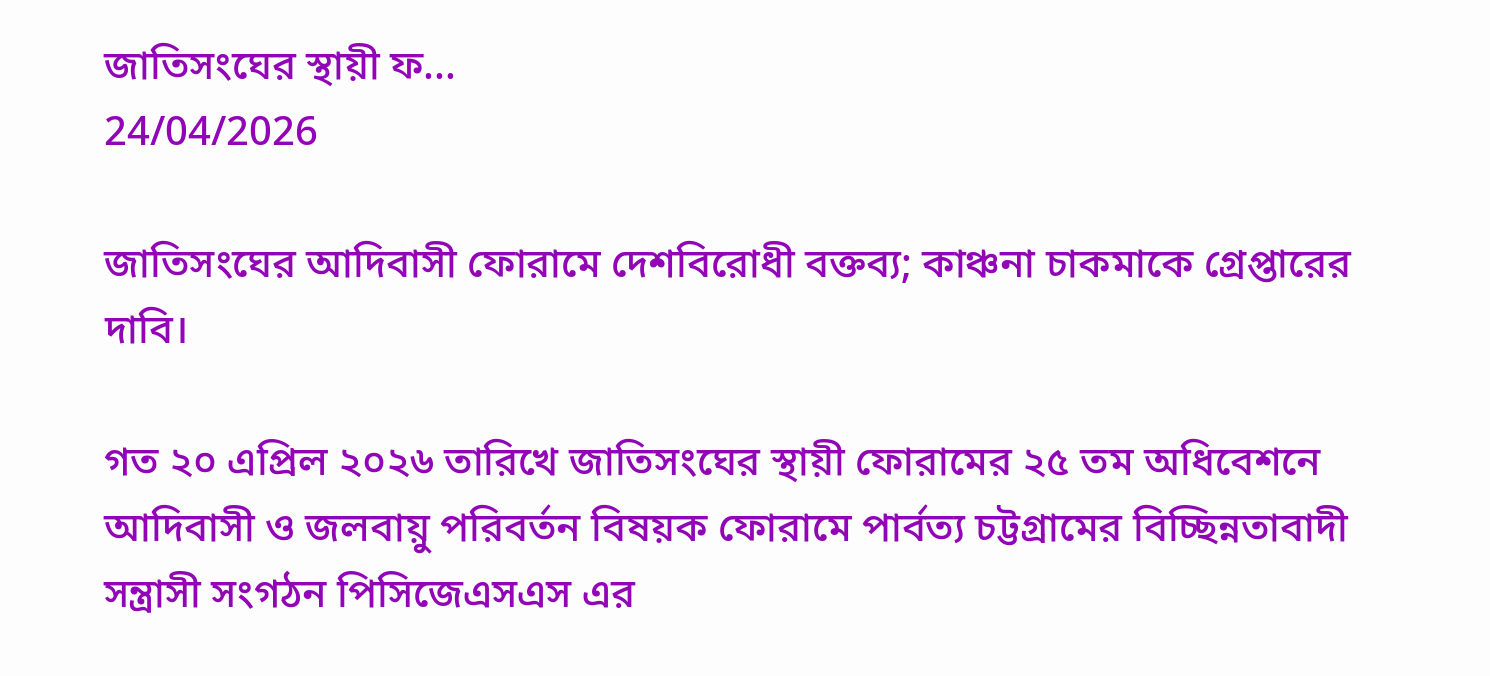জাতিসংঘের স্থায়ী ফ...
24/04/2026

জাতিসংঘের আদিবাসী ফোরামে দেশবিরোধী বক্তব্য; কাঞ্চনা চাকমাকে গ্রেপ্তারের দাবি।

গত ২০ এপ্রিল ২০২৬ তারিখে জাতিসংঘের স্থায়ী ফোরামের ২৫ তম অধিবেশনে আদিবাসী ও জলবায়ু পরিবর্তন বিষয়ক ফোরামে পার্বত্য চট্টগ্রামের বিচ্ছিন্নতাবাদী সন্ত্রাসী সংগঠন পিসিজেএসএস এর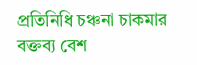প্রতিনিধি চঞ্চনা চাকমার বক্তব্য বেশ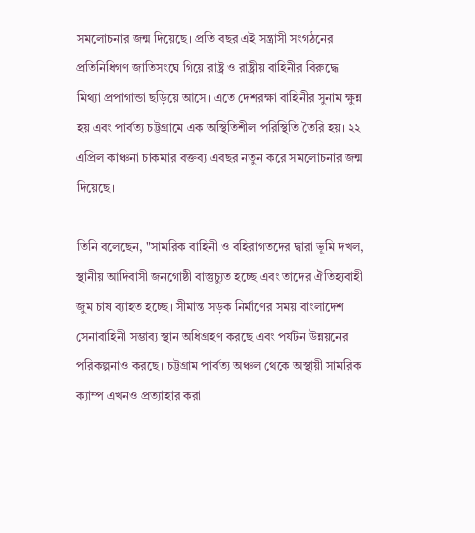সমলোচনার জন্ম দিয়েছে। প্রতি বছর এই সন্ত্রাসী সংগঠনের প্রতিনিধিগণ জাতিসংঘে গিয়ে রাষ্ট্র ও রাষ্ট্রীয় বাহিনীর বিরুদ্ধে মিথ্যা প্রপাগান্ডা ছড়িয়ে আসে। এতে দেশরক্ষা বাহিনীর সুনাম ক্ষুন্ন হয় এবং পার্বত্য চট্টগ্রামে এক অস্থিতিশীল পরিস্থিতি তৈরি হয়। ২২ এপ্রিল কাঞ্চনা চাকমার বক্তব্য এবছর নতুন করে সমলোচনার জন্ম দিয়েছে।

তিনি বলেছেন, "সামরিক বাহিনী ও বহিরাগতদের দ্বারা ভূমি দখল, স্থানীয় আদিবাসী জনগোষ্ঠী বাস্তুচ্যুত হচ্ছে এবং তাদের ঐতিহ্যবাহী জুম চাষ ব্যাহত হচ্ছে। সীমান্ত সড়ক নির্মাণের সময় বাংলাদেশ সেনাবাহিনী সম্ভাব্য স্থান অধিগ্রহণ করছে এবং পর্যটন উন্নয়নের পরিকল্পনাও করছে। চট্টগ্রাম পার্বত্য অঞ্চল থেকে অস্থায়ী সামরিক ক্যাম্প এখনও প্রত্যাহার করা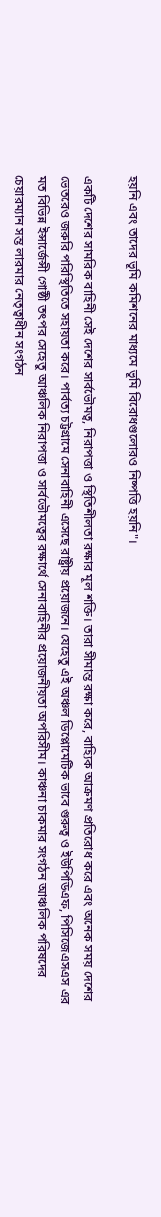হয়নি এবং তাদের ভূমি কমিশনের মাধ্যমে ভূমি বিরোধগুলোরও নিষ্পত্তি হয়নি"।

একটি দেশের সামরিক বাহিনী সেই দেশের সার্বভৌমত্ব, নিরাপত্তা ও স্থিতিশীলতা রক্ষার মূল শক্তি। তারা সীমান্ত রক্ষা করে, বাহ্যিক আক্রমণ প্রতিরোধ করে এবং অনেক সময় দেশের ভেতরেও জরুরি পরিস্থিতিতে সহায়তা করে। পার্বত্য চট্টগ্রামে সেনাবাহিনী এসেছে রাষ্ট্রীয় প্রয়োজনে। যেহেতু এই অঞ্চল ডিপ্লোমেটিক ভাবে গুরুত্ব ও ইউপিডিএফ, পিসিজেএসএস এর মত বিভিন্ন ইন্সার্জেন্সী গোষ্ঠী তৎপর সেহেতু আঞ্চলিক নিরাপত্তা ও সার্বভৌমত্বের রক্ষার্থে সেনাবাহিনীর প্রয়োজনীয়তা অপরিসীম। কাঞ্চনা চাকমার সংগঠন আঞ্চলিক পরিষদের চেয়ারম্যান সন্ত লারমার নেতৃত্বাধীন সংগঠন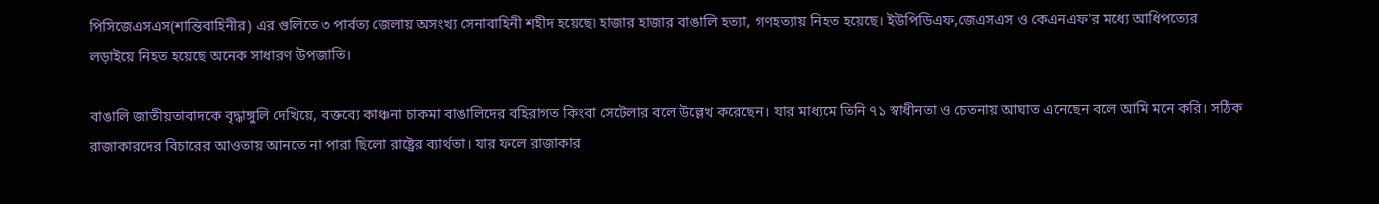পিসিজেএসএস(শান্তিবাহিনীর) এর গুলিতে ৩ পার্বত্য জেলায় অসংখ্য সেনাবাহিনী শহীদ হয়েছে৷ হাজার হাজার বাঙালি হত্যা, গণহত্যায় নিহত হয়েছে। ইউপিডিএফ,জেএসএস ও কেএনএফ'র মধ্যে আধিপত্যের লড়াইয়ে নিহত হয়েছে অনেক সাধারণ উপজাতি।

বাঙালি জাতীয়তাবাদকে বৃদ্ধাঙ্গুলি দেখিয়ে, বক্তব্যে কাঞ্চনা চাকমা বাঙালিদের বহিরাগত কিংবা সেটেলার বলে উল্লেখ করেছেন। যার মাধ্যমে তিনি ৭১ স্বাধীনতা ও চেতনায় আঘাত এনেছেন বলে আমি মনে করি। সঠিক রাজাকারদের বিচারের আওতায় আনতে না পারা ছিলো রাষ্ট্রের ব্যার্থতা। যার ফলে রাজাকার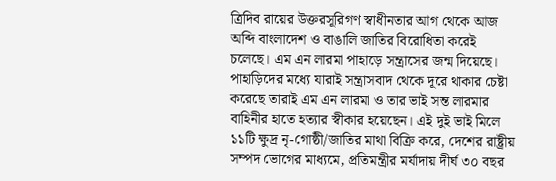ত্রিদিব রায়ের উক্তরসূরিগণ স্বাধীনতার আগ থেকে আজ অব্দি বাংলাদেশ ও বাঙালি জাতির বিরোধিতা করেই চলেছে। এম এন লারমা পাহাড়ে সন্ত্রাসের জন্ম দিয়েছে। পাহাড়িদের মধ্যে যারাই সন্ত্রাসবাদ থেকে দূরে থাকার চেষ্টা করেছে তারাই এম এন লারমা ও তার ভাই সন্ত লারমার বাহিনীর হাতে হত্যার স্বীকার হয়েছেন। এই দুই ভাই মিলে ১১টি ক্ষুদ্র নৃ-গোষ্ঠী/জাতির মাথা বিক্রি করে, দেশের রাষ্ট্রীয় সম্পদ ভোগের মাধ্যমে, প্রতিমন্ত্রীর মর্যাদায় দীর্ঘ ৩০ বছর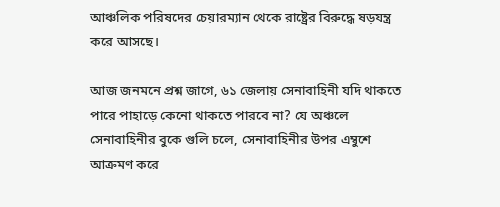আঞ্চলিক পরিষদের চেয়ারম্যান থেকে রাষ্ট্রের বিরুদ্ধে ষড়যন্ত্র করে আসছে।

আজ জনমনে প্রশ্ন জাগে, ৬১ জেলায় সেনাবাহিনী যদি থাকতে পারে পাহাড়ে কেনো থাকতে পারবে না? যে অঞ্চলে সেনাবাহিনীর বুকে গুলি চলে, সেনাবাহিনীর উপর এম্বুশে আক্রমণ করে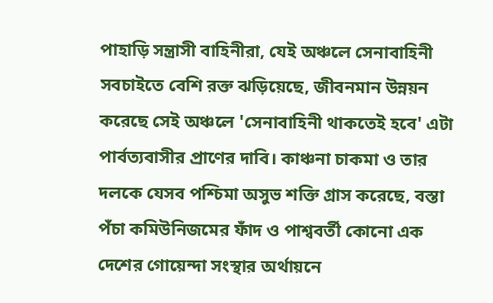পাহাড়ি সন্ত্রাসী বাহিনীরা, যেই অঞ্চলে সেনাবাহিনী সবচাইতে বেশি রক্ত ঝড়িয়েছে, জীবনমান উন্নয়ন করেছে সেই অঞ্চলে 'সেনাবাহিনী থাকতেই হবে' এটা পার্বত্যবাসীর প্রাণের দাবি। কাঞ্চনা চাকমা ও তার দলকে যেসব পশ্চিমা অসুভ শক্তি গ্রাস করেছে, বস্তা পঁচা কমিউনিজমের ফাঁদ ও পাশ্ববর্তী কোনো এক দেশের গোয়েন্দা সংস্থার অর্থায়নে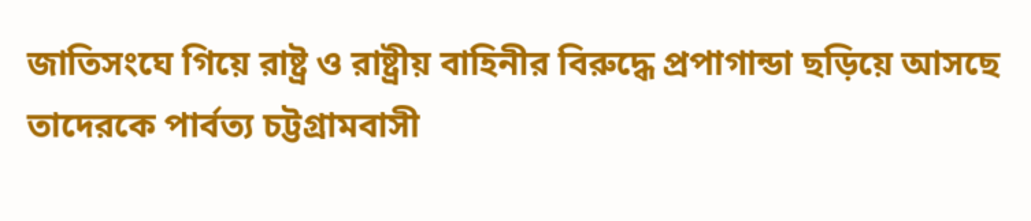জাতিসংঘে গিয়ে রাষ্ট্র ও রাষ্ট্রীয় বাহিনীর বিরুদ্ধে প্রপাগান্ডা ছড়িয়ে আসছে তাদেরকে পার্বত্য চট্টগ্রামবাসী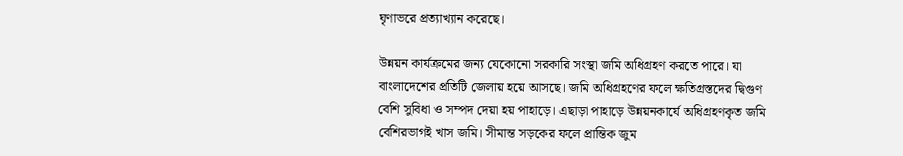ঘৃণাভরে প্রত্যাখ্যান করেছে।

উন্নয়ন কার্যক্রমের জন্য যেকোনো সরকারি সংস্থা জমি অধিগ্রহণ করতে পারে। যা বাংলাদেশের প্রতিটি জেলায় হয়ে আসছে। জমি অধিগ্রহণের ফলে ক্ষতিগ্রস্তদের দ্বিগুণ বেশি সুবিধা ও সম্পদ দেয়া হয় পাহাড়ে। এছাড়া পাহাড়ে উন্নয়নকার্যে অধিগ্রহণকৃত জমি বেশিরভাগই খাস জমি। সীমান্ত সড়কের ফলে প্রান্তিক জুম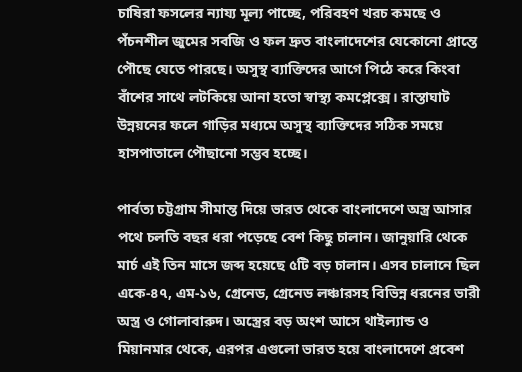চাষিরা ফসলের ন্যায্য মূল্য পাচ্ছে, পরিবহণ খরচ কমছে ও পঁচনশীল জুমের সবজি ও ফল দ্রুত বাংলাদেশের যেকোনো প্রান্তে পৌছে যেতে পারছে। অসুস্থ ব্যাক্তিদের আগে পিঠে করে কিংবা বাঁশের সাথে লটকিয়ে আনা হতো স্বাস্থ্য কমপ্লেক্সে। রাস্তাঘাট উন্নয়নের ফলে গাড়ির মধ্যমে অসুস্থ ব্যাক্তিদের সঠিক সময়ে হাসপাতালে পৌছানো সম্ভব হচ্ছে।

পার্বত্য চট্টগ্রাম সীমান্ত দিয়ে ভারত থেকে বাংলাদেশে অস্ত্র আসার পথে চলতি বছর ধরা পড়েছে বেশ কিছু চালান। জানুয়ারি থেকে মার্চ এই তিন মাসে জব্দ হয়েছে ৫টি বড় চালান। এসব চালানে ছিল একে-৪৭, এম-১৬, গ্রেনেড, গ্রেনেড লঞ্চারসহ বিভিন্ন ধরনের ভারী অস্ত্র ও গোলাবারুদ। অস্ত্রের বড় অংশ আসে থাইল্যান্ড ও মিয়ানমার থেকে, এরপর এগুলো ভারত হয়ে বাংলাদেশে প্রবেশ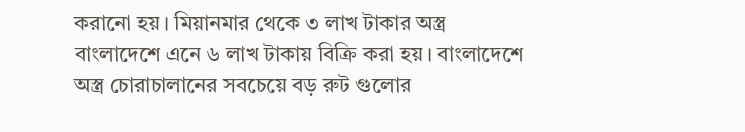করানো হয়। মিয়ানমার থেকে ৩ লাখ টাকার অস্ত্র বাংলাদেশে এনে ৬ লাখ টাকায় বিক্রি করা হয়। বাংলাদেশে অস্ত্র চোরাচালানের সবচেয়ে বড় রুট গুলোর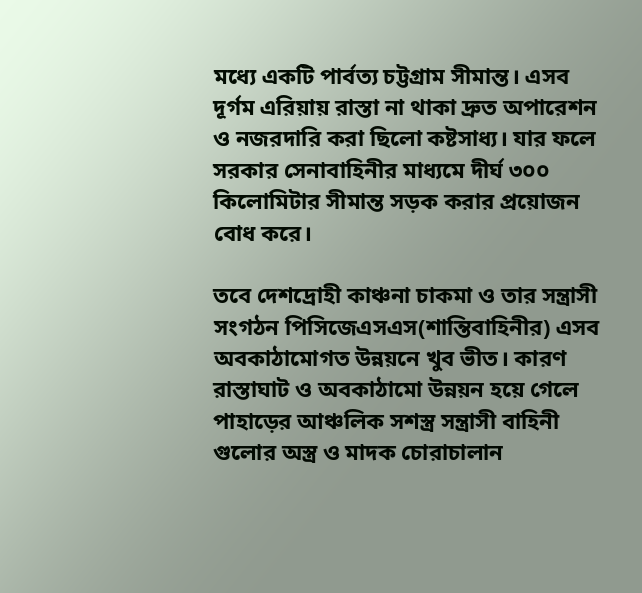মধ্যে একটি পার্বত্য চট্টগ্রাম সীমান্ত। এসব দূর্গম এরিয়ায় রাস্তা না থাকা দ্রুত অপারেশন ও নজরদারি করা ছিলো কষ্টসাধ্য। যার ফলে সরকার সেনাবাহিনীর মাধ্যমে দীর্ঘ ৩০০ কিলোমিটার সীমান্ত সড়ক করার প্রয়োজন বোধ করে।

তবে দেশদ্রোহী কাঞ্চনা চাকমা ও তার সন্ত্রাসী সংগঠন পিসিজেএসএস(শান্তিবাহিনীর) এসব অবকাঠামোগত উন্নয়নে খুব ভীত। কারণ রাস্তাঘাট ও অবকাঠামো উন্নয়ন হয়ে গেলে পাহাড়ের আঞ্চলিক সশস্ত্র সন্ত্রাসী বাহিনী গুলোর অস্ত্র ও মাদক চোরাচালান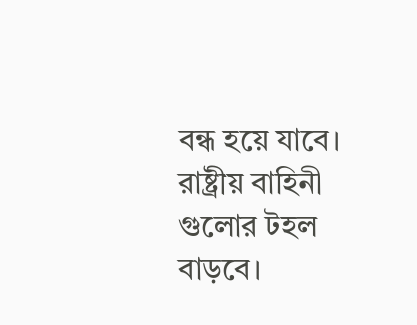বন্ধ হয়ে যাবে। রাষ্ট্রীয় বাহিনী গুলোর টহল বাড়বে।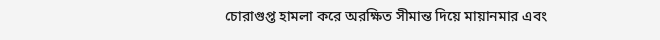চোরাগুপ্ত হামলা করে অরক্ষিত সীমান্ত দিয়ে মায়ানমার এবং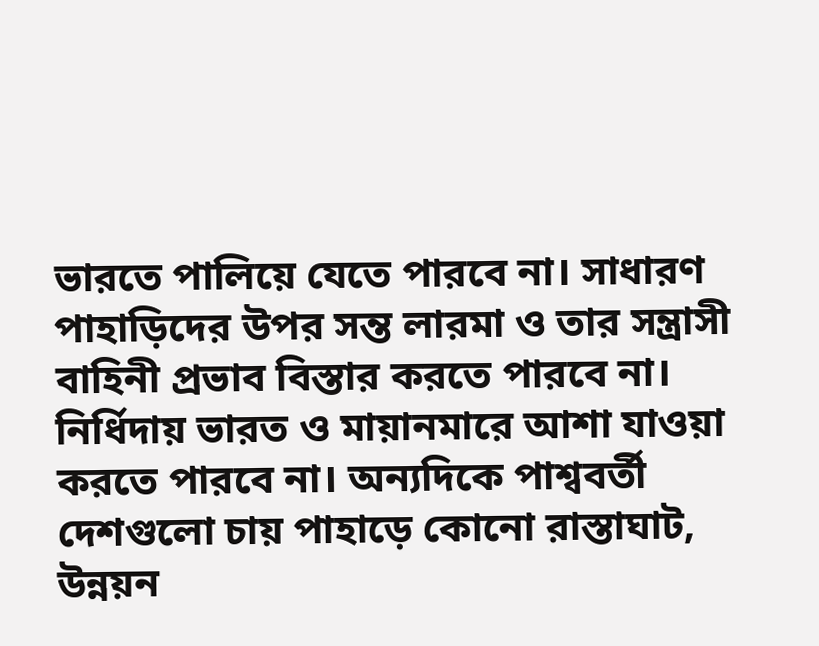ভারতে পালিয়ে যেতে পারবে না। সাধারণ পাহাড়িদের উপর সন্ত লারমা ও তার সন্ত্রাসী বাহিনী প্রভাব বিস্তার করতে পারবে না। নির্ধিদায় ভারত ও মায়ানমারে আশা যাওয়া করতে পারবে না। অন্যদিকে পাশ্ববর্তী দেশগুলো চায় পাহাড়ে কোনো রাস্তাঘাট, উন্নয়ন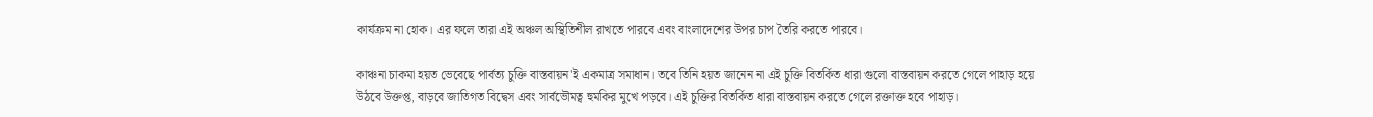কার্যক্রম না হোক। এর ফলে তারা এই অঞ্চল অস্থিতিশীল রাখতে পারবে এবং বাংলাদেশের উপর চাপ তৈরি করতে পারবে।

কাঞ্চনা চাকমা হয়ত ভেবেছে পার্বত্য চুক্তি বাস্তবায়ন'ই একমাত্র সমাধান। তবে তিনি হয়ত জানেন না এই চুক্তি বিতর্কিত ধারা গুলো বাস্তবায়ন করতে গেলে পাহাড় হয়ে উঠবে উক্তপ্ত, বাড়বে জাতিগত বিদ্বেস এবং সার্বভৌমত্ব হুমকির মুখে পড়বে। এই চুক্তির বিতর্কিত ধারা বাস্তবায়ন করতে গেলে রক্তাক্ত হবে পাহাড়।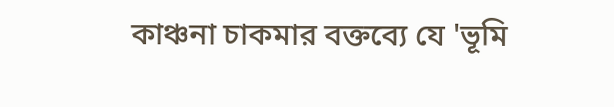কাঞ্চনা চাকমার বক্তব্যে যে 'ভূমি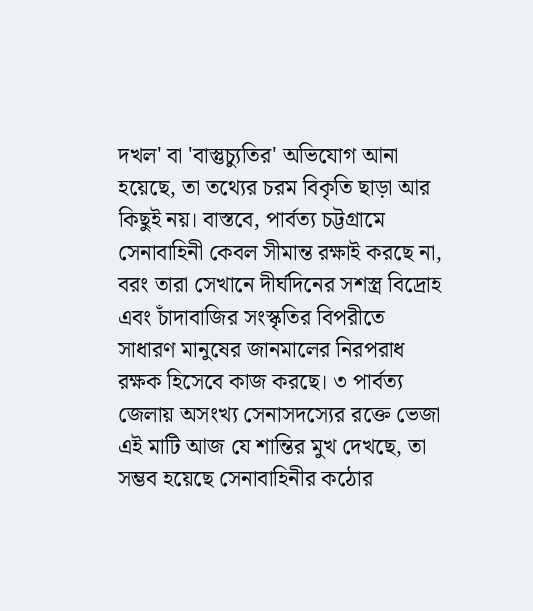দখল' বা 'বাস্তুচ্যুতির' অভিযোগ আনা হয়েছে, তা তথ্যের চরম বিকৃতি ছাড়া আর কিছুই নয়। বাস্তবে, পার্বত্য চট্টগ্রামে সেনাবাহিনী কেবল সীমান্ত রক্ষাই করছে না, বরং তারা সেখানে দীর্ঘদিনের সশস্ত্র বিদ্রোহ এবং চাঁদাবাজির সংস্কৃতির বিপরীতে সাধারণ মানুষের জানমালের নিরপরাধ রক্ষক হিসেবে কাজ করছে। ৩ পার্বত্য জেলায় অসংখ্য সেনাসদস্যের রক্তে ভেজা এই মাটি আজ যে শান্তির মুখ দেখছে, তা সম্ভব হয়েছে সেনাবাহিনীর কঠোর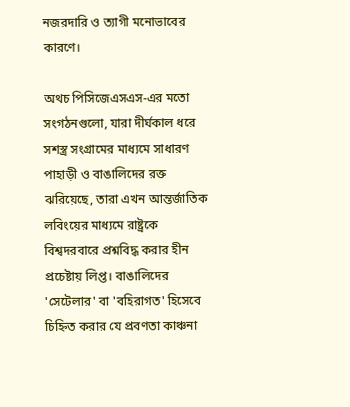নজরদারি ও ত্যাগী মনোভাবের কারণে।

অথচ পিসিজেএসএস-এর মতো সংগঠনগুলো, যারা দীর্ঘকাল ধরে সশস্ত্র সংগ্রামের মাধ্যমে সাধারণ পাহাড়ী ও বাঙালিদের রক্ত ঝরিয়েছে, তারা এখন আন্তর্জাতিক লবিংয়ের মাধ্যমে রাষ্ট্রকে বিশ্বদরবারে প্রশ্নবিদ্ধ করার হীন প্রচেষ্টায় লিপ্ত। বাঙালিদের 'সেটেলার' বা 'বহিরাগত' হিসেবে চিহ্নিত করার যে প্রবণতা কাঞ্চনা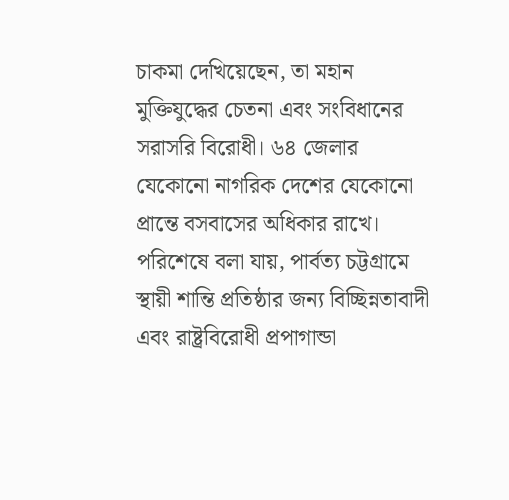চাকমা দেখিয়েছেন, তা মহান মুক্তিযুদ্ধের চেতনা এবং সংবিধানের সরাসরি বিরোধী। ৬৪ জেলার যেকোনো নাগরিক দেশের যেকোনো প্রান্তে বসবাসের অধিকার রাখে। পরিশেষে বলা যায়, পার্বত্য চট্টগ্রামে স্থায়ী শান্তি প্রতিষ্ঠার জন্য বিচ্ছিন্নতাবাদী এবং রাষ্ট্রবিরোধী প্রপাগান্ডা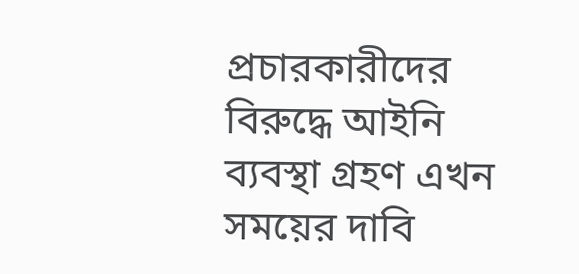প্রচারকারীদের বিরুদ্ধে আইনি ব্যবস্থা গ্রহণ এখন সময়ের দাবি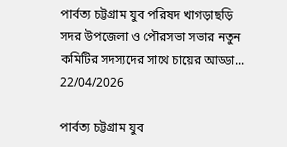পার্বত্য চট্টগ্রাম যুব পরিষদ খাগড়াছড়ি সদর উপজেলা ও পৌরসভা সভার নতুন কমিটির সদস্যদের সাথে চায়ের আড্ডা...
22/04/2026

পার্বত্য চট্টগ্রাম যুব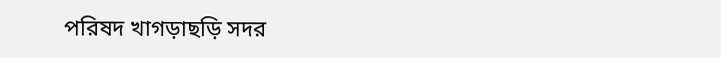পরিষদ খাগড়াছড়ি সদর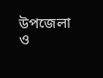উপজেলা ও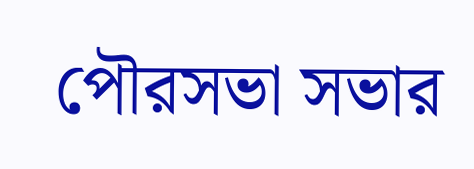পৌরসভা সভার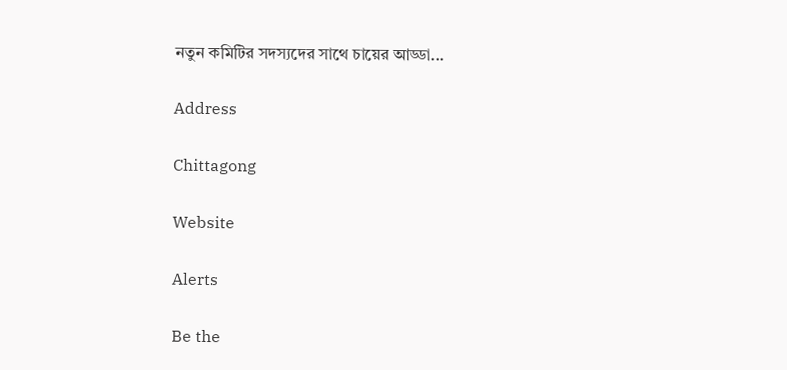নতুন কমিটির সদস্যদের সাথে চায়ের আড্ডা...

Address

Chittagong

Website

Alerts

Be the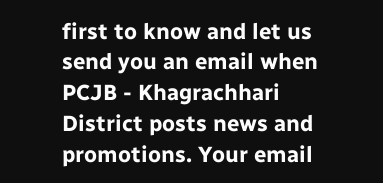first to know and let us send you an email when PCJB - Khagrachhari District posts news and promotions. Your email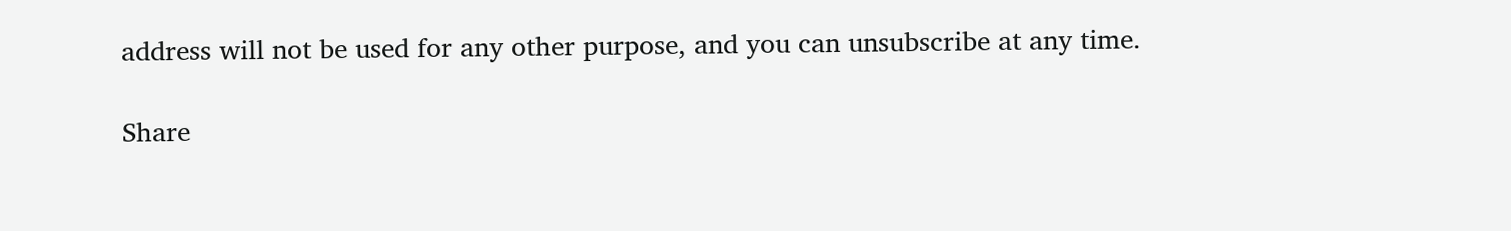address will not be used for any other purpose, and you can unsubscribe at any time.

Share